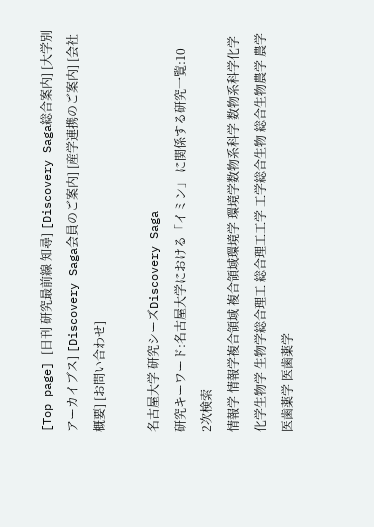[Top page] [日刊 研究最前線 知尋] [Discovery Saga総合案内] [大学別アーカイブス] [Discovery Saga会員のご案内] [産学連携のご案内] [会社概要] [お問い合わせ]

名古屋大学 研究シーズDiscovery Saga
研究キーワード:名古屋大学における「イミン」 に関係する研究一覧:10
2次検索
情報学 情報学複合領域 複合領域環境学 環境学数物系科学 数物系科学化学 化学生物学 生物学総合理工 総合理工工学 工学総合生物 総合生物農学 農学医歯薬学 医歯薬学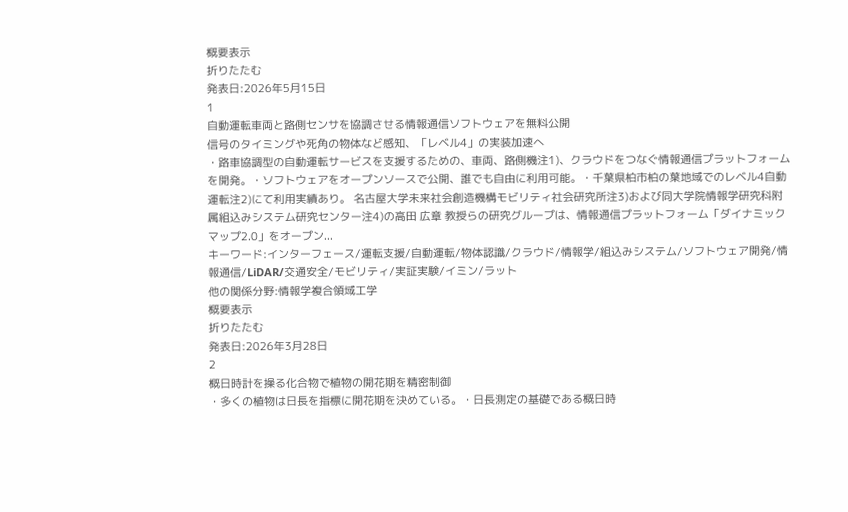概要表示
折りたたむ
発表日:2026年5月15日
1
自動運転車両と路側センサを協調させる情報通信ソフトウェアを無料公開
信号のタイミングや死角の物体など感知、「レベル4」の実装加速へ
・路車協調型の自動運転サービスを支援するための、車両、路側機注1)、クラウドをつなぐ情報通信プラットフォームを開発。・ソフトウェアをオープンソースで公開、誰でも自由に利用可能。・千葉県柏市柏の葉地域でのレベル4自動運転注2)にて利用実績あり。 名古屋大学未来社会創造機構モビリティ社会研究所注3)および同大学院情報学研究科附属組込みシステム研究センター注4)の高田 広章 教授らの研究グループは、情報通信プラットフォーム「ダイナミックマップ2.0」をオープン...
キーワード:インターフェース/運転支援/自動運転/物体認識/クラウド/情報学/組込みシステム/ソフトウェア開発/情報通信/LiDAR/交通安全/モビリティ/実証実験/イミン/ラット
他の関係分野:情報学複合領域工学
概要表示
折りたたむ
発表日:2026年3月28日
2
概日時計を操る化合物で植物の開花期を精密制御
・多くの植物は日長を指標に開花期を決めている。・日長測定の基礎である概日時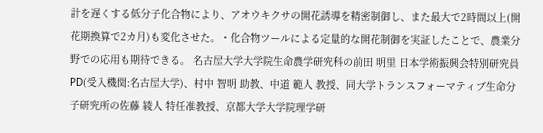計を遅くする低分子化合物により、アオウキクサの開花誘導を精密制御し、また最大で2時間以上(開花期換算で2カ月)も変化させた。・化合物ツールによる定量的な開花制御を実証したことで、農業分野での応用も期待できる。 名古屋大学大学院生命農学研究科の前田 明里 日本学術振興会特別研究員PD(受入機関:名古屋大学)、村中 智明 助教、中道 範人 教授、同大学トランスフォーマティブ生命分子研究所の佐藤 綾人 特任准教授、京都大学大学院理学研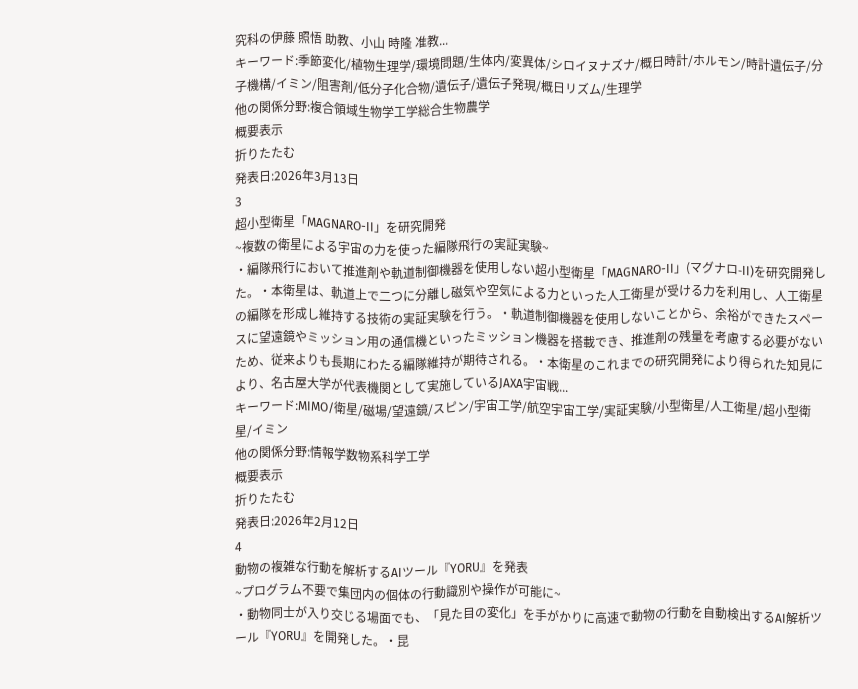究科の伊藤 照悟 助教、小山 時隆 准教...
キーワード:季節変化/植物生理学/環境問題/生体内/変異体/シロイヌナズナ/概日時計/ホルモン/時計遺伝子/分子機構/イミン/阻害剤/低分子化合物/遺伝子/遺伝子発現/概日リズム/生理学
他の関係分野:複合領域生物学工学総合生物農学
概要表示
折りたたむ
発表日:2026年3月13日
3
超小型衛星「MAGNARO-II」を研究開発
~複数の衛星による宇宙の力を使った編隊飛行の実証実験~
・編隊飛行において推進剤や軌道制御機器を使用しない超小型衛星「MAGNARO-II」(マグナロ-II)を研究開発した。・本衛星は、軌道上で二つに分離し磁気や空気による力といった人工衛星が受ける力を利用し、人工衛星の編隊を形成し維持する技術の実証実験を行う。・軌道制御機器を使用しないことから、余裕ができたスペースに望遠鏡やミッション用の通信機といったミッション機器を搭載でき、推進剤の残量を考慮する必要がないため、従来よりも長期にわたる編隊維持が期待される。・本衛星のこれまでの研究開発により得られた知見により、名古屋大学が代表機関として実施しているJAXA宇宙戦...
キーワード:MIMO/衛星/磁場/望遠鏡/スピン/宇宙工学/航空宇宙工学/実証実験/小型衛星/人工衛星/超小型衛星/イミン
他の関係分野:情報学数物系科学工学
概要表示
折りたたむ
発表日:2026年2月12日
4
動物の複雑な行動を解析するAIツール『YORU』を発表
~プログラム不要で集団内の個体の行動識別や操作が可能に~
・動物同士が入り交じる場面でも、「見た目の変化」を手がかりに高速で動物の行動を自動検出するAI解析ツール『YORU』を開発した。・昆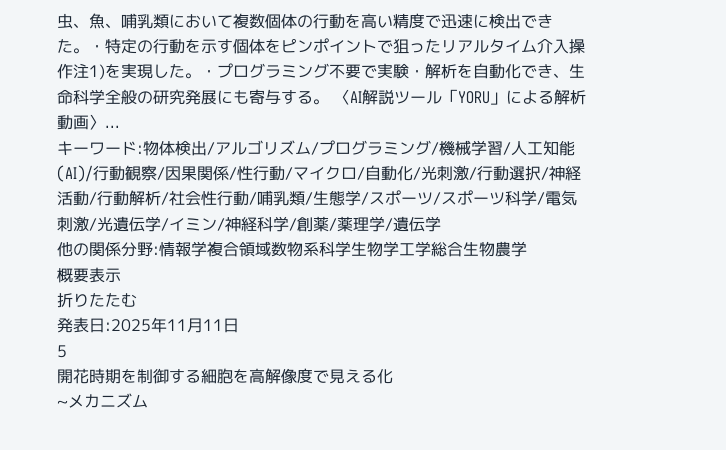虫、魚、哺乳類において複数個体の行動を高い精度で迅速に検出できた。・特定の行動を示す個体をピンポイントで狙ったリアルタイム介入操作注1)を実現した。・プログラミング不要で実験・解析を自動化でき、生命科学全般の研究発展にも寄与する。 〈AI解説ツール「YORU」による解析動画〉...
キーワード:物体検出/アルゴリズム/プログラミング/機械学習/人工知能(AI)/行動観察/因果関係/性行動/マイクロ/自動化/光刺激/行動選択/神経活動/行動解析/社会性行動/哺乳類/生態学/スポーツ/スポーツ科学/電気刺激/光遺伝学/イミン/神経科学/創薬/薬理学/遺伝学
他の関係分野:情報学複合領域数物系科学生物学工学総合生物農学
概要表示
折りたたむ
発表日:2025年11月11日
5
開花時期を制御する細胞を高解像度で見える化
~メカニズム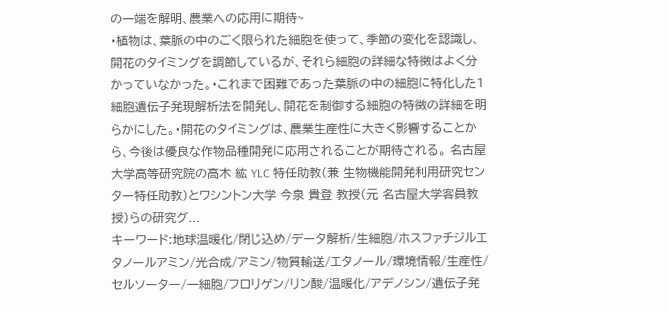の一端を解明、農業への応用に期待~
・植物は、葉脈の中のごく限られた細胞を使って、季節の変化を認識し、開花のタイミングを調節しているが、それら細胞の詳細な特徴はよく分かっていなかった。・これまで困難であった葉脈の中の細胞に特化した1細胞遺伝子発現解析法を開発し、開花を制御する細胞の特徴の詳細を明らかにした。・開花のタイミングは、農業生産性に大きく影響することから、今後は優良な作物品種開発に応用されることが期待される。 名古屋大学高等研究院の高木 紘 YLC 特任助教(兼 生物機能開発利用研究センター特任助教)とワシントン大学 今泉 貴登 教授(元 名古屋大学客員教授)らの研究グ...
キーワード:地球温暖化/閉じ込め/データ解析/生細胞/ホスファチジルエタノールアミン/光合成/アミン/物質輸送/エタノール/環境情報/生産性/セルソーター/一細胞/フロリゲン/リン酸/温暖化/アデノシン/遺伝子発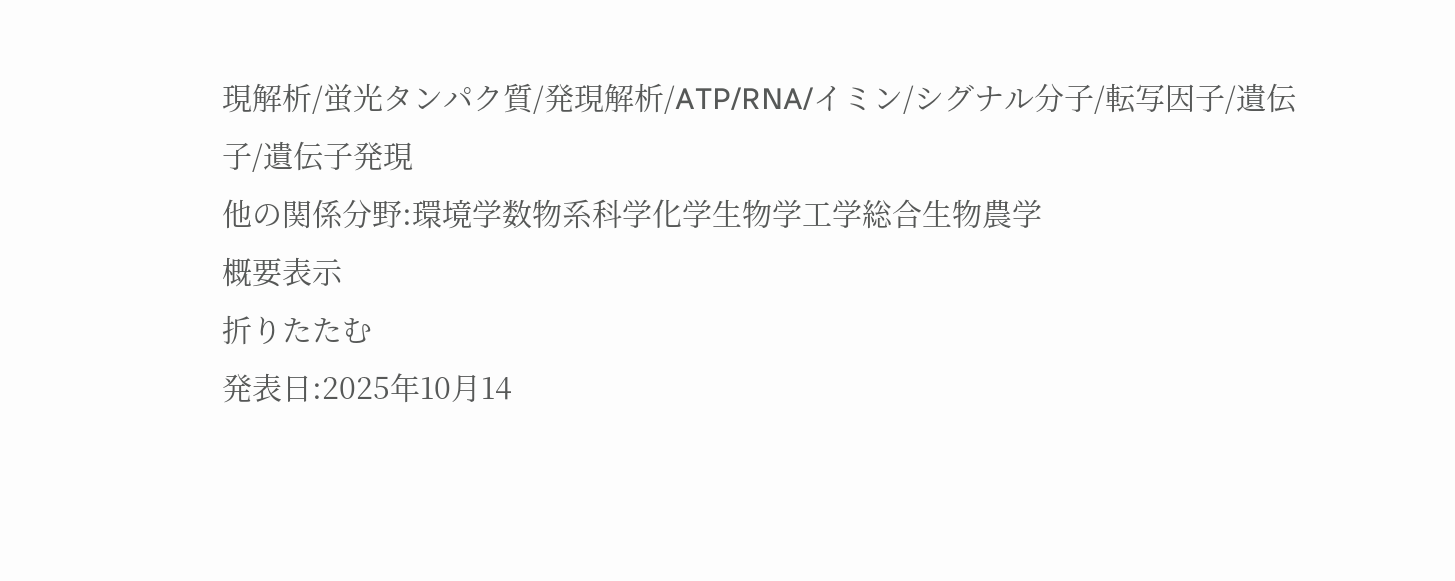現解析/蛍光タンパク質/発現解析/ATP/RNA/イミン/シグナル分子/転写因子/遺伝子/遺伝子発現
他の関係分野:環境学数物系科学化学生物学工学総合生物農学
概要表示
折りたたむ
発表日:2025年10月14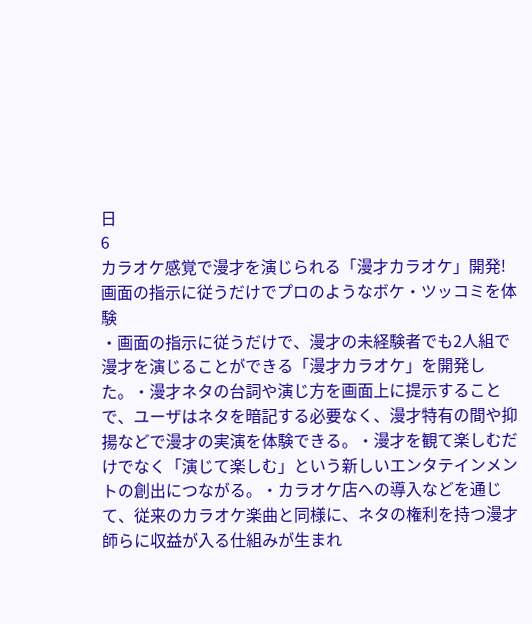日
6
カラオケ感覚で漫才を演じられる「漫才カラオケ」開発!
画面の指示に従うだけでプロのようなボケ・ツッコミを体験
・画面の指示に従うだけで、漫才の未経験者でも2人組で漫才を演じることができる「漫才カラオケ」を開発した。・漫才ネタの台詞や演じ方を画面上に提示することで、ユーザはネタを暗記する必要なく、漫才特有の間や抑揚などで漫才の実演を体験できる。・漫才を観て楽しむだけでなく「演じて楽しむ」という新しいエンタテインメントの創出につながる。・カラオケ店への導入などを通じて、従来のカラオケ楽曲と同様に、ネタの権利を持つ漫才師らに収益が入る仕組みが生まれ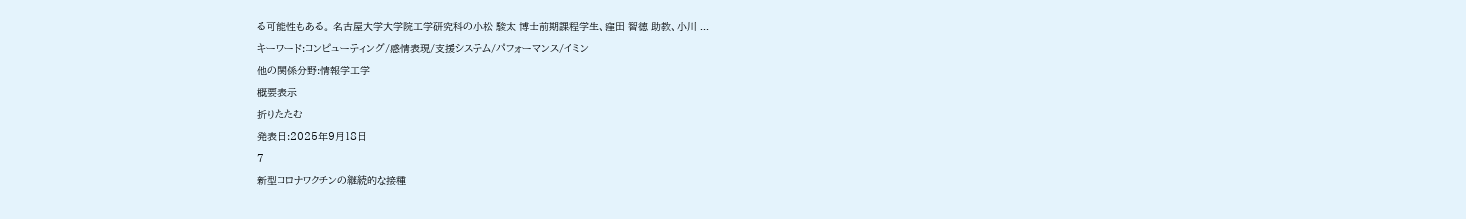る可能性もある。 名古屋大学大学院工学研究科の小松 駿太 博士前期課程学生、窪田 智徳 助教、小川 ...
キーワード:コンピューティング/感情表現/支援システム/パフォーマンス/イミン
他の関係分野:情報学工学
概要表示
折りたたむ
発表日:2025年9月18日
7
新型コロナワクチンの継続的な接種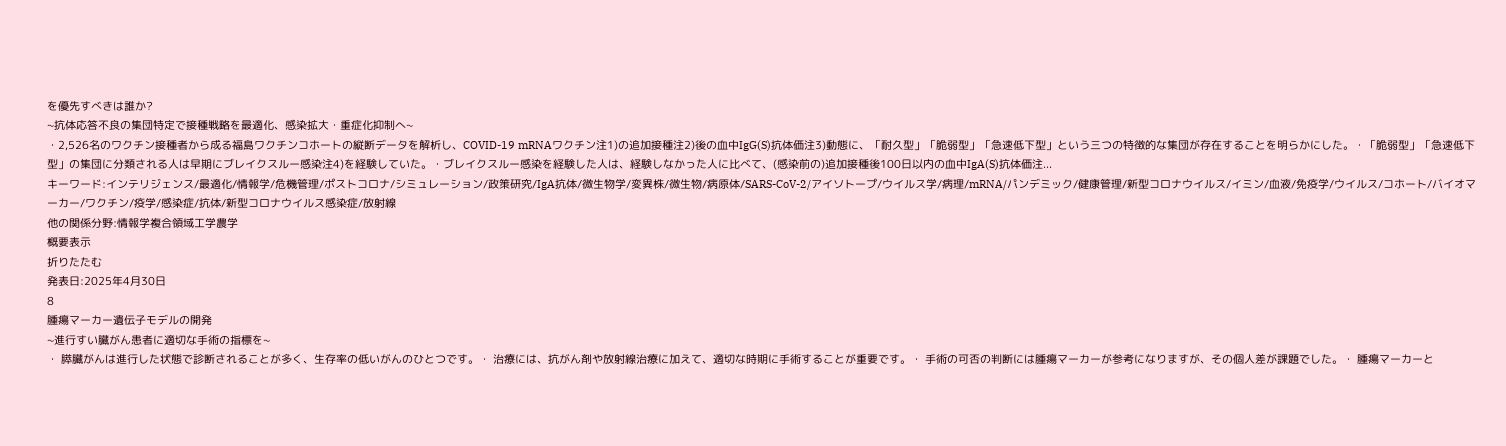を優先すべきは誰か?
~抗体応答不良の集団特定で接種戦略を最適化、感染拡大・重症化抑制へ~
・2,526名のワクチン接種者から成る福島ワクチンコホートの縦断データを解析し、COVID-19 mRNAワクチン注1)の追加接種注2)後の血中IgG(S)抗体価注3)動態に、「耐久型」「脆弱型」「急速低下型」という三つの特徴的な集団が存在することを明らかにした。・「脆弱型」「急速低下型」の集団に分類される人は早期にブレイクスルー感染注4)を経験していた。・ブレイクスルー感染を経験した人は、経験しなかった人に比べて、(感染前の)追加接種後100日以内の血中IgA(S)抗体価注...
キーワード:インテリジェンス/最適化/情報学/危機管理/ポストコロナ/シミュレーション/政策研究/IgA抗体/微生物学/変異株/微生物/病原体/SARS-CoV-2/アイソトープ/ウイルス学/病理/mRNA/パンデミック/健康管理/新型コロナウイルス/イミン/血液/免疫学/ウイルス/コホート/バイオマーカー/ワクチン/疫学/感染症/抗体/新型コロナウイルス感染症/放射線
他の関係分野:情報学複合領域工学農学
概要表示
折りたたむ
発表日:2025年4月30日
8
腫瘍マーカー遺伝子モデルの開発
~進行すい臓がん患者に適切な手術の指標を~
・ 膵臓がんは進行した状態で診断されることが多く、生存率の低いがんのひとつです。・ 治療には、抗がん剤や放射線治療に加えて、適切な時期に手術することが重要です。・ 手術の可否の判断には腫瘍マーカーが参考になりますが、その個人差が課題でした。・ 腫瘍マーカーと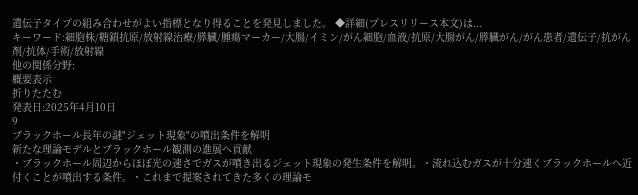遺伝子タイプの組み合わせがよい指標となり得ることを発見しました。 ◆詳細(プレスリリース本文)は...
キーワード:細胞株/糖鎖抗原/放射線治療/膵臓/腫瘍マーカー/大腸/イミン/がん細胞/血液/抗原/大腸がん/膵臓がん/がん患者/遺伝子/抗がん剤/抗体/手術/放射線
他の関係分野:
概要表示
折りたたむ
発表日:2025年4月10日
9
ブラックホール長年の謎"ジェット現象"の噴出条件を解明
新たな理論モデルとブラックホール観測の進展へ貢献
・ブラックホール周辺からほぼ光の速さでガスが噴き出るジェット現象の発生条件を解明。・流れ込むガスが十分速くブラックホールへ近付くことが噴出する条件。・これまで提案されてきた多くの理論モ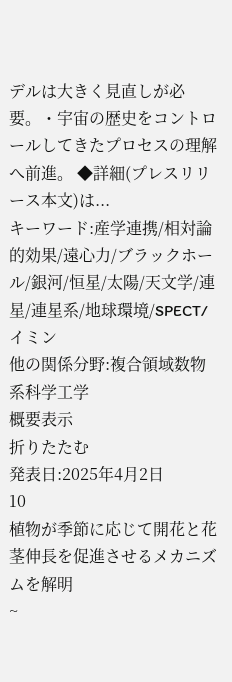デルは大きく見直しが必要。・宇宙の歴史をコントロールしてきたプロセスの理解へ前進。 ◆詳細(プレスリリース本文)は...
キーワード:産学連携/相対論的効果/遠心力/ブラックホール/銀河/恒星/太陽/天文学/連星/連星系/地球環境/SPECT/イミン
他の関係分野:複合領域数物系科学工学
概要表示
折りたたむ
発表日:2025年4月2日
10
植物が季節に応じて開花と花茎伸長を促進させるメカニズムを解明
~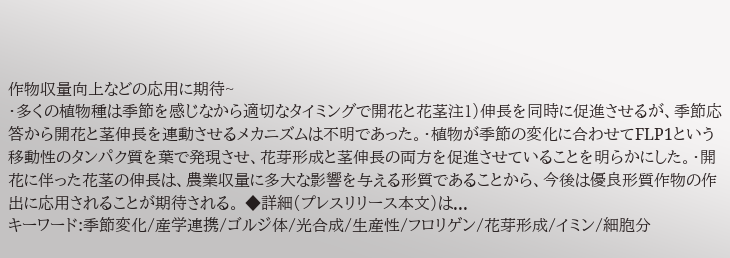作物収量向上などの応用に期待~
・多くの植物種は季節を感じなから適切なタイミングで開花と花茎注1)伸長を同時に促進させるが、季節応答から開花と茎伸長を連動させるメカニズムは不明であった。・植物が季節の変化に合わせてFLP1という移動性のタンパク質を葉で発現させ、花芽形成と茎伸長の両方を促進させていることを明らかにした。・開花に伴った花茎の伸長は、農業収量に多大な影響を与える形質であることから、今後は優良形質作物の作出に応用されることが期待される。 ◆詳細(プレスリリース本文)は...
キーワード:季節変化/産学連携/ゴルジ体/光合成/生産性/フロリゲン/花芽形成/イミン/細胞分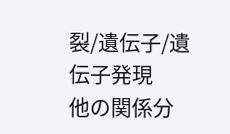裂/遺伝子/遺伝子発現
他の関係分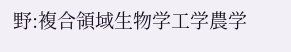野:複合領域生物学工学農学